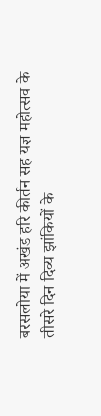बरसलोया में अखंड हरि कीर्तन सह यज्ञ महोत्सव के तीसरे दिन दिव्य झांकियों के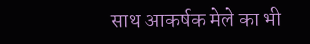साथ आकर्षक मेले का भी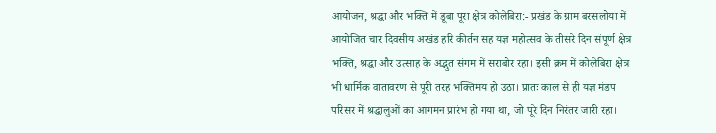आयोजन, श्रद्धा और भक्ति में डूबा पूरा क्षेत्र कोलेबिरा:- प्रखंड के ग्राम बरसलोया में आयोजित चार दिवसीय अखंड हरि कीर्तन सह यज्ञ महोत्सव के तीसरे दिन संपूर्ण क्षेत्र भक्ति, श्रद्धा और उत्साह के अद्भुत संगम में सराबोर रहा। इसी क्रम में कोलेबिरा क्षेत्र भी धार्मिक वातावरण से पूरी तरह भक्तिमय हो उठा। प्रातः काल से ही यज्ञ मंडप परिसर में श्रद्धालुओं का आगमन प्रारंभ हो गया था, जो पूरे दिन निरंतर जारी रहा।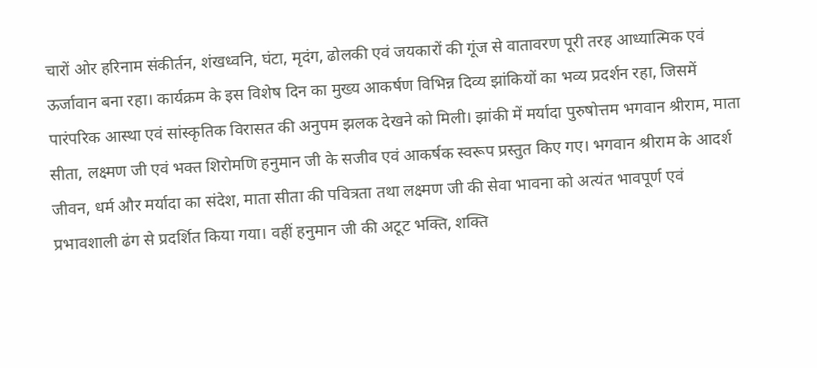चारों ओर हरिनाम संकीर्तन, शंखध्वनि, घंटा, मृदंग, ढोलकी एवं जयकारों की गूंज से वातावरण पूरी तरह आध्यात्मिक एवं ऊर्जावान बना रहा। कार्यक्रम के इस विशेष दिन का मुख्य आकर्षण विभिन्न दिव्य झांकियों का भव्य प्रदर्शन रहा, जिसमें पारंपरिक आस्था एवं सांस्कृतिक विरासत की अनुपम झलक देखने को मिली। झांकी में मर्यादा पुरुषोत्तम भगवान श्रीराम, माता सीता, लक्ष्मण जी एवं भक्त शिरोमणि हनुमान जी के सजीव एवं आकर्षक स्वरूप प्रस्तुत किए गए। भगवान श्रीराम के आदर्श जीवन, धर्म और मर्यादा का संदेश, माता सीता की पवित्रता तथा लक्ष्मण जी की सेवा भावना को अत्यंत भावपूर्ण एवं प्रभावशाली ढंग से प्रदर्शित किया गया। वहीं हनुमान जी की अटूट भक्ति, शक्ति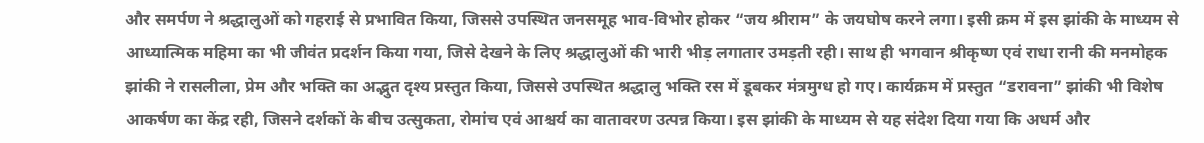और समर्पण ने श्रद्धालुओं को गहराई से प्रभावित किया, जिससे उपस्थित जनसमूह भाव-विभोर होकर “जय श्रीराम” के जयघोष करने लगा। इसी क्रम में इस झांकी के माध्यम से आध्यात्मिक महिमा का भी जीवंत प्रदर्शन किया गया, जिसे देखने के लिए श्रद्धालुओं की भारी भीड़ लगातार उमड़ती रही। साथ ही भगवान श्रीकृष्ण एवं राधा रानी की मनमोहक झांकी ने रासलीला, प्रेम और भक्ति का अद्भुत दृश्य प्रस्तुत किया, जिससे उपस्थित श्रद्धालु भक्ति रस में डूबकर मंत्रमुग्ध हो गए। कार्यक्रम में प्रस्तुत “डरावना” झांकी भी विशेष आकर्षण का केंद्र रही, जिसने दर्शकों के बीच उत्सुकता, रोमांच एवं आश्चर्य का वातावरण उत्पन्न किया। इस झांकी के माध्यम से यह संदेश दिया गया कि अधर्म और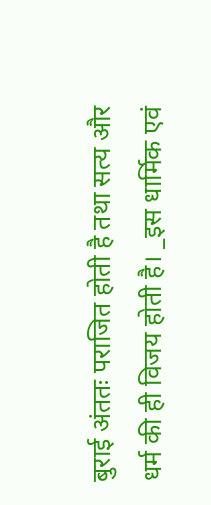बुराई अंततः पराजित होती है तथा सत्य और धर्म की ही विजय होती है। _इस धार्मिक एवं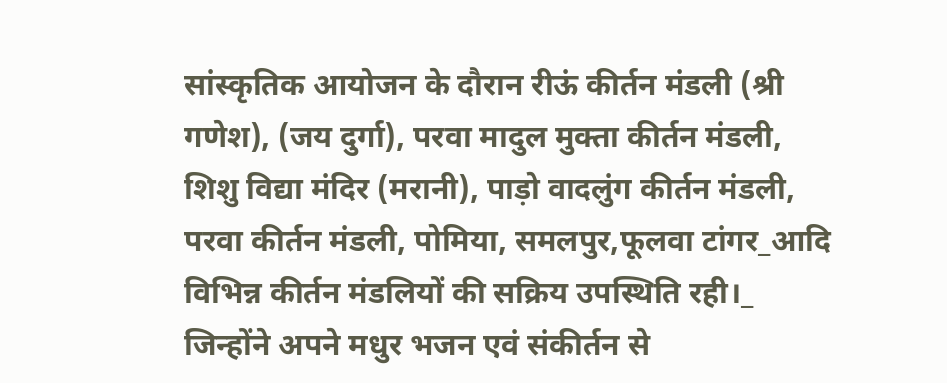सांस्कृतिक आयोजन के दौरान रीऊं कीर्तन मंडली (श्री गणेश), (जय दुर्गा), परवा मादुल मुक्ता कीर्तन मंडली, शिशु विद्या मंदिर (मरानी), पाड़ो वादलुंग कीर्तन मंडली, परवा कीर्तन मंडली, पोमिया, समलपुर,फूलवा टांगर_आदि विभिन्न कीर्तन मंडलियों की सक्रिय उपस्थिति रही।_ जिन्होंने अपने मधुर भजन एवं संकीर्तन से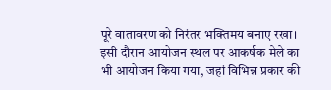पूरे वातावरण को निरंतर भक्तिमय बनाए रखा। इसी दौरान आयोजन स्थल पर आकर्षक मेले का भी आयोजन किया गया, जहां विभिन्न प्रकार की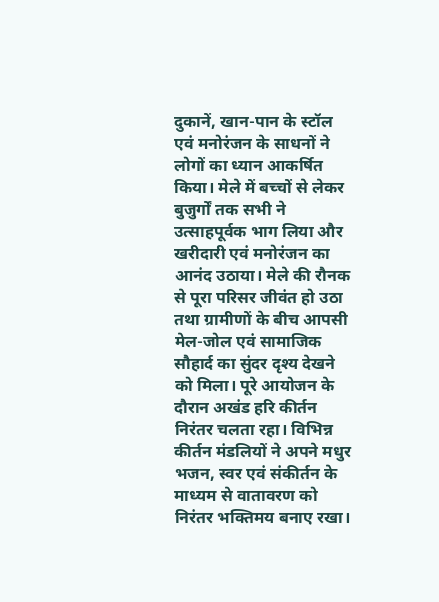दुकानें, खान-पान के स्टॉल एवं मनोरंजन के साधनों ने लोगों का ध्यान आकर्षित किया। मेले में बच्चों से लेकर बुजुर्गों तक सभी ने उत्साहपूर्वक भाग लिया और खरीदारी एवं मनोरंजन का आनंद उठाया। मेले की रौनक से पूरा परिसर जीवंत हो उठा तथा ग्रामीणों के बीच आपसी मेल-जोल एवं सामाजिक सौहार्द का सुंदर दृश्य देखने को मिला। पूरे आयोजन के दौरान अखंड हरि कीर्तन निरंतर चलता रहा। विभिन्न कीर्तन मंडलियों ने अपने मधुर भजन, स्वर एवं संकीर्तन के माध्यम से वातावरण को निरंतर भक्तिमय बनाए रखा।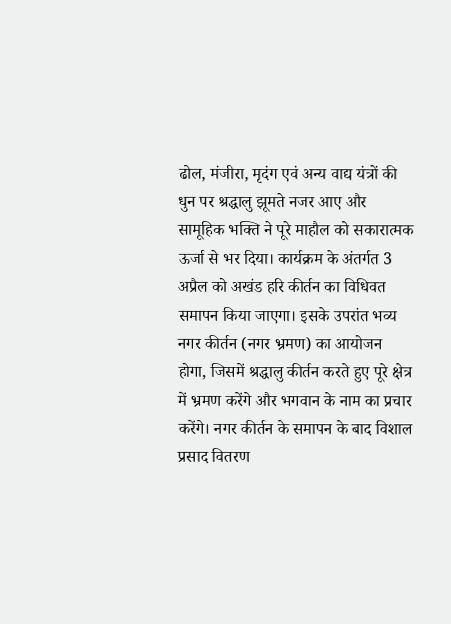ढोल, मंजीरा, मृदंग एवं अन्य वाद्य यंत्रों की धुन पर श्रद्धालु झूमते नजर आए और सामूहिक भक्ति ने पूरे माहौल को सकारात्मक ऊर्जा से भर दिया। कार्यक्रम के अंतर्गत 3 अप्रैल को अखंड हरि कीर्तन का विधिवत समापन किया जाएगा। इसके उपरांत भव्य नगर कीर्तन (नगर भ्रमण) का आयोजन होगा, जिसमें श्रद्धालु कीर्तन करते हुए पूरे क्षेत्र में भ्रमण करेंगे और भगवान के नाम का प्रचार करेंगे। नगर कीर्तन के समापन के बाद विशाल प्रसाद वितरण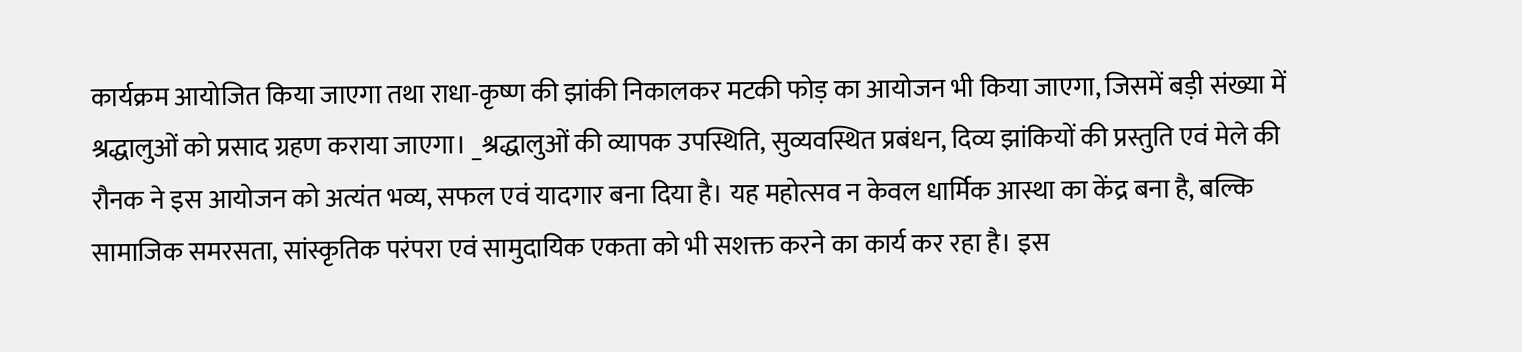कार्यक्रम आयोजित किया जाएगा तथा राधा-कृष्ण की झांकी निकालकर मटकी फोड़ का आयोजन भी किया जाएगा, जिसमें बड़ी संख्या में श्रद्धालुओं को प्रसाद ग्रहण कराया जाएगा। _श्रद्धालुओं की व्यापक उपस्थिति, सुव्यवस्थित प्रबंधन, दिव्य झांकियों की प्रस्तुति एवं मेले की रौनक ने इस आयोजन को अत्यंत भव्य, सफल एवं यादगार बना दिया है। यह महोत्सव न केवल धार्मिक आस्था का केंद्र बना है, बल्कि सामाजिक समरसता, सांस्कृतिक परंपरा एवं सामुदायिक एकता को भी सशक्त करने का कार्य कर रहा है। इस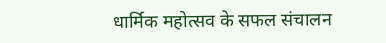धार्मिक महोत्सव के सफल संचालन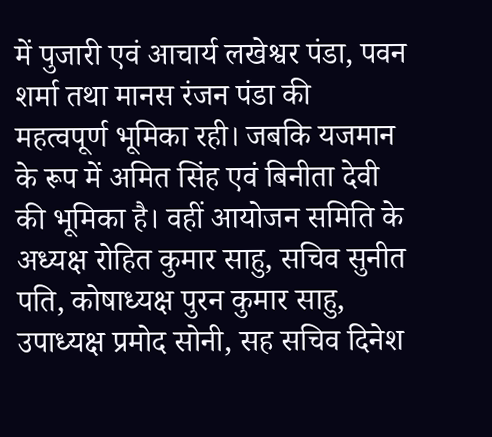में पुजारी एवं आचार्य लखेश्वर पंडा, पवन शर्मा तथा मानस रंजन पंडा की महत्वपूर्ण भूमिका रही। जबकि यजमान के रूप में अमित सिंह एवं बिनीता देवी की भूमिका है। वहीं आयोजन समिति के अध्यक्ष रोहित कुमार साहु, सचिव सुनीत पति, कोषाध्यक्ष पुरन कुमार साहु, उपाध्यक्ष प्रमोद सोनी, सह सचिव दिनेश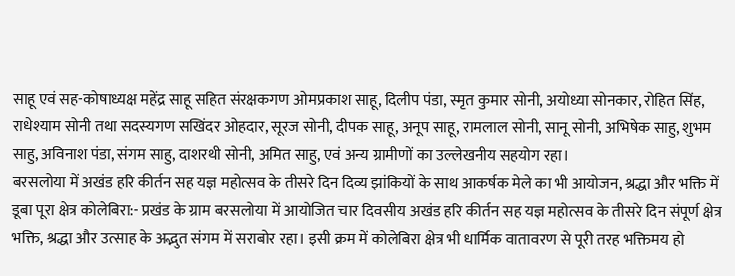साहू एवं सह-कोषाध्यक्ष महेंद्र साहू सहित संरक्षकगण ओमप्रकाश साहू, दिलीप पंडा, स्मृत कुमार सोनी, अयोध्या सोनकार, रोहित सिंह, राधेश्याम सोनी तथा सदस्यगण सखिंदर ओहदार, सूरज सोनी, दीपक साहू, अनूप साहू, रामलाल सोनी, सानू सोनी, अभिषेक साहु, शुभम साहु, अविनाश पंडा, संगम साहु, दाशरथी सोनी, अमित साहु, एवं अन्य ग्रामीणों का उल्लेखनीय सहयोग रहा।
बरसलोया में अखंड हरि कीर्तन सह यज्ञ महोत्सव के तीसरे दिन दिव्य झांकियों के साथ आकर्षक मेले का भी आयोजन, श्रद्धा और भक्ति में डूबा पूरा क्षेत्र कोलेबिरा:- प्रखंड के ग्राम बरसलोया में आयोजित चार दिवसीय अखंड हरि कीर्तन सह यज्ञ महोत्सव के तीसरे दिन संपूर्ण क्षेत्र भक्ति, श्रद्धा और उत्साह के अद्भुत संगम में सराबोर रहा। इसी क्रम में कोलेबिरा क्षेत्र भी धार्मिक वातावरण से पूरी तरह भक्तिमय हो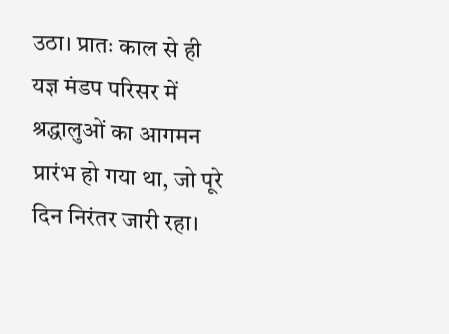उठा। प्रातः काल से ही यज्ञ मंडप परिसर में श्रद्धालुओं का आगमन प्रारंभ हो गया था, जो पूरे दिन निरंतर जारी रहा।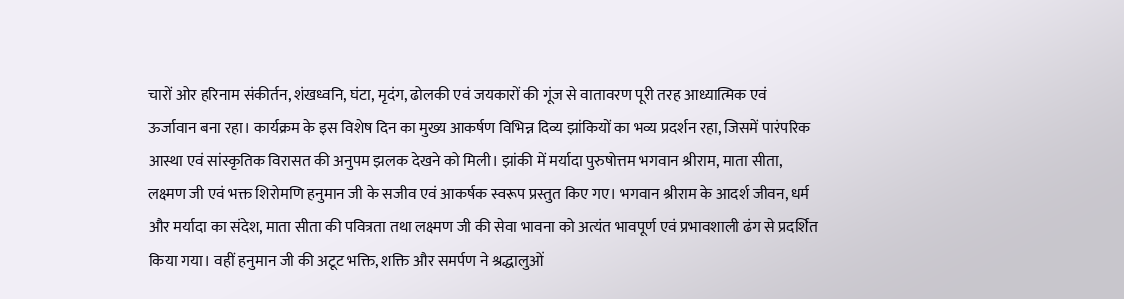चारों ओर हरिनाम संकीर्तन, शंखध्वनि, घंटा, मृदंग, ढोलकी एवं जयकारों की गूंज से वातावरण पूरी तरह आध्यात्मिक एवं ऊर्जावान बना रहा। कार्यक्रम के इस विशेष दिन का मुख्य आकर्षण विभिन्न दिव्य झांकियों का भव्य प्रदर्शन रहा, जिसमें पारंपरिक आस्था एवं सांस्कृतिक विरासत की अनुपम झलक देखने को मिली। झांकी में मर्यादा पुरुषोत्तम भगवान श्रीराम, माता सीता, लक्ष्मण जी एवं भक्त शिरोमणि हनुमान जी के सजीव एवं आकर्षक स्वरूप प्रस्तुत किए गए। भगवान श्रीराम के आदर्श जीवन, धर्म और मर्यादा का संदेश, माता सीता की पवित्रता तथा लक्ष्मण जी की सेवा भावना को अत्यंत भावपूर्ण एवं प्रभावशाली ढंग से प्रदर्शित किया गया। वहीं हनुमान जी की अटूट भक्ति, शक्ति और समर्पण ने श्रद्धालुओं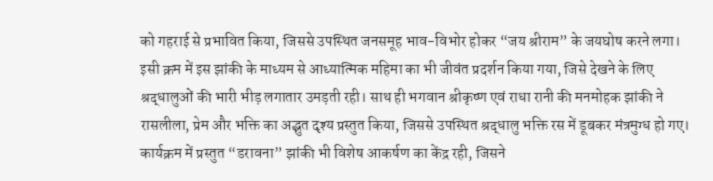को गहराई से प्रभावित किया, जिससे उपस्थित जनसमूह भाव-विभोर होकर “जय श्रीराम” के जयघोष करने लगा। इसी क्रम में इस झांकी के माध्यम से आध्यात्मिक महिमा का भी जीवंत प्रदर्शन किया गया, जिसे देखने के लिए श्रद्धालुओं की भारी भीड़ लगातार उमड़ती रही। साथ ही भगवान श्रीकृष्ण एवं राधा रानी की मनमोहक झांकी ने रासलीला, प्रेम और भक्ति का अद्भुत दृश्य प्रस्तुत किया, जिससे उपस्थित श्रद्धालु भक्ति रस में डूबकर मंत्रमुग्ध हो गए। कार्यक्रम में प्रस्तुत “डरावना” झांकी भी विशेष आकर्षण का केंद्र रही, जिसने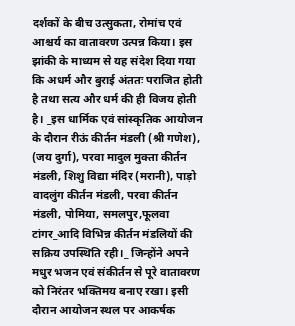दर्शकों के बीच उत्सुकता, रोमांच एवं आश्चर्य का वातावरण उत्पन्न किया। इस झांकी के माध्यम से यह संदेश दिया गया कि अधर्म और बुराई अंततः पराजित होती है तथा सत्य और धर्म की ही विजय होती है। _इस धार्मिक एवं सांस्कृतिक आयोजन के दौरान रीऊं कीर्तन मंडली (श्री गणेश), (जय दुर्गा), परवा मादुल मुक्ता कीर्तन मंडली, शिशु विद्या मंदिर (मरानी), पाड़ो वादलुंग कीर्तन मंडली, परवा कीर्तन मंडली, पोमिया, समलपुर,फूलवा टांगर_आदि विभिन्न कीर्तन मंडलियों की सक्रिय उपस्थिति रही।_ जिन्होंने अपने मधुर भजन एवं संकीर्तन से पूरे वातावरण को निरंतर भक्तिमय बनाए रखा। इसी दौरान आयोजन स्थल पर आकर्षक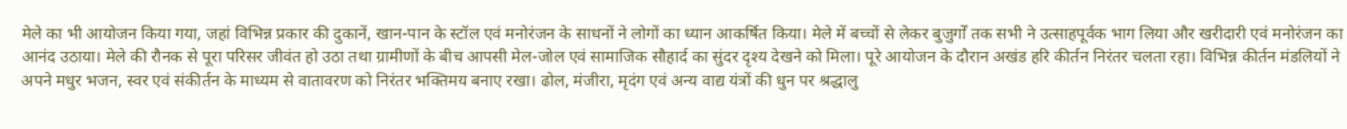मेले का भी आयोजन किया गया, जहां विभिन्न प्रकार की दुकानें, खान-पान के स्टॉल एवं मनोरंजन के साधनों ने लोगों का ध्यान आकर्षित किया। मेले में बच्चों से लेकर बुजुर्गों तक सभी ने उत्साहपूर्वक भाग लिया और खरीदारी एवं मनोरंजन का आनंद उठाया। मेले की रौनक से पूरा परिसर जीवंत हो उठा तथा ग्रामीणों के बीच आपसी मेल-जोल एवं सामाजिक सौहार्द का सुंदर दृश्य देखने को मिला। पूरे आयोजन के दौरान अखंड हरि कीर्तन निरंतर चलता रहा। विभिन्न कीर्तन मंडलियों ने अपने मधुर भजन, स्वर एवं संकीर्तन के माध्यम से वातावरण को निरंतर भक्तिमय बनाए रखा। ढोल, मंजीरा, मृदंग एवं अन्य वाद्य यंत्रों की धुन पर श्रद्धालु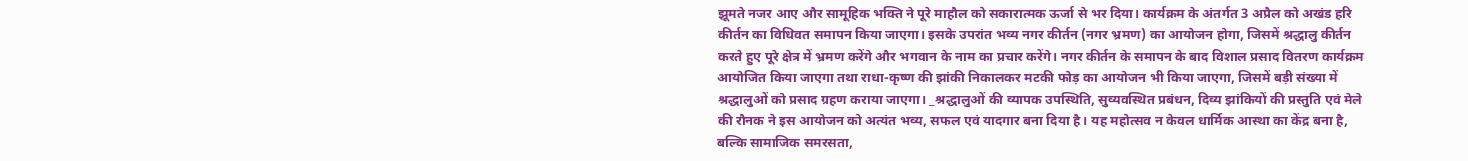झूमते नजर आए और सामूहिक भक्ति ने पूरे माहौल को सकारात्मक ऊर्जा से भर दिया। कार्यक्रम के अंतर्गत 3 अप्रैल को अखंड हरि कीर्तन का विधिवत समापन किया जाएगा। इसके उपरांत भव्य नगर कीर्तन (नगर भ्रमण) का आयोजन होगा, जिसमें श्रद्धालु कीर्तन करते हुए पूरे क्षेत्र में भ्रमण करेंगे और भगवान के नाम का प्रचार करेंगे। नगर कीर्तन के समापन के बाद विशाल प्रसाद वितरण कार्यक्रम आयोजित किया जाएगा तथा राधा-कृष्ण की झांकी निकालकर मटकी फोड़ का आयोजन भी किया जाएगा, जिसमें बड़ी संख्या में श्रद्धालुओं को प्रसाद ग्रहण कराया जाएगा। _श्रद्धालुओं की व्यापक उपस्थिति, सुव्यवस्थित प्रबंधन, दिव्य झांकियों की प्रस्तुति एवं मेले की रौनक ने इस आयोजन को अत्यंत भव्य, सफल एवं यादगार बना दिया है। यह महोत्सव न केवल धार्मिक आस्था का केंद्र बना है, बल्कि सामाजिक समरसता,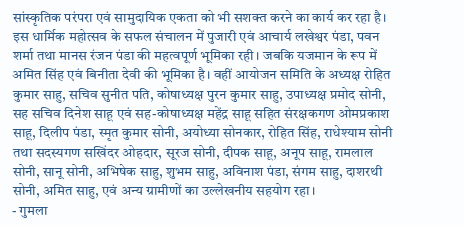सांस्कृतिक परंपरा एवं सामुदायिक एकता को भी सशक्त करने का कार्य कर रहा है। इस धार्मिक महोत्सव के सफल संचालन में पुजारी एवं आचार्य लखेश्वर पंडा, पवन शर्मा तथा मानस रंजन पंडा की महत्वपूर्ण भूमिका रही। जबकि यजमान के रूप में अमित सिंह एवं बिनीता देवी की भूमिका है। वहीं आयोजन समिति के अध्यक्ष रोहित कुमार साहु, सचिव सुनीत पति, कोषाध्यक्ष पुरन कुमार साहु, उपाध्यक्ष प्रमोद सोनी, सह सचिव दिनेश साहू एवं सह-कोषाध्यक्ष महेंद्र साहू सहित संरक्षकगण ओमप्रकाश साहू, दिलीप पंडा, स्मृत कुमार सोनी, अयोध्या सोनकार, रोहित सिंह, राधेश्याम सोनी तथा सदस्यगण सखिंदर ओहदार, सूरज सोनी, दीपक साहू, अनूप साहू, रामलाल सोनी, सानू सोनी, अभिषेक साहु, शुभम साहु, अविनाश पंडा, संगम साहु, दाशरथी सोनी, अमित साहु, एवं अन्य ग्रामीणों का उल्लेखनीय सहयोग रहा।
- गुमला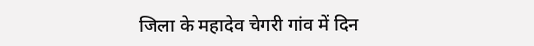जिला के महादेव चेगरी गांव में दिन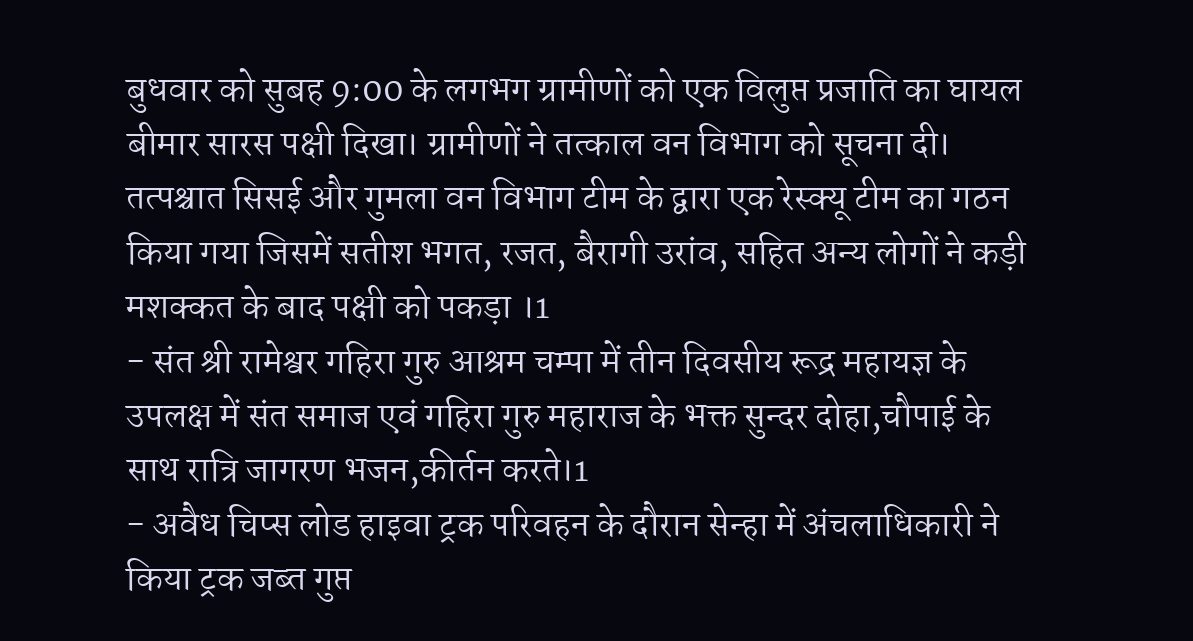बुधवार को सुबह 9:00 के लगभग ग्रामीणों को एक विलुप्त प्रजाति का घायल बीमार सारस पक्षी दिखा। ग्रामीणों ने तत्काल वन विभाग को सूचना दी। तत्पश्चात सिसई और गुमला वन विभाग टीम के द्वारा एक रेस्क्यू टीम का गठन किया गया जिसमें सतीश भगत, रजत, बैरागी उरांव, सहित अन्य लोगों ने कड़ी मशक्कत के बाद पक्षी को पकड़ा ।1
- संत श्री रामेश्वर गहिरा गुरु आश्रम चम्पा में तीन दिवसीय रूद्र महायज्ञ के उपलक्ष में संत समाज एवं गहिरा गुरु महाराज के भक्त सुन्दर दोहा,चौपाई के साथ रात्रि जागरण भजन,कीर्तन करते।1
- अवैध चिप्स लोड हाइवा ट्रक परिवहन के दौरान सेन्हा में अंचलाधिकारी ने किया ट्रक जब्त गुप्त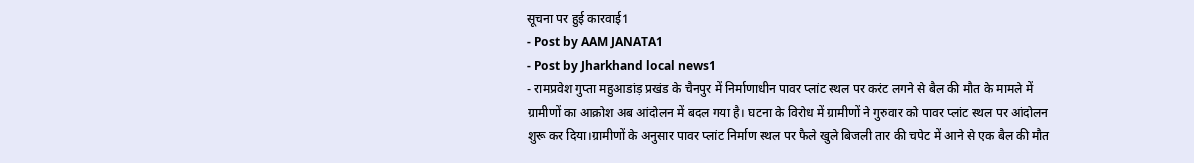सूचना पर हुई कारवाई1
- Post by AAM JANATA1
- Post by Jharkhand local news1
- रामप्रवेश गुप्ता महुआडांड़ प्रखंड के चैनपुर में निर्माणाधीन पावर प्लांट स्थल पर करंट लगने से बैल की मौत के मामले में ग्रामीणों का आक्रोश अब आंदोलन में बदल गया है। घटना के विरोध में ग्रामीणों ने गुरुवार को पावर प्लांट स्थल पर आंदोलन शुरू कर दिया।ग्रामीणों के अनुसार पावर प्लांट निर्माण स्थल पर फैले खुले बिजली तार की चपेट में आने से एक बैल की मौत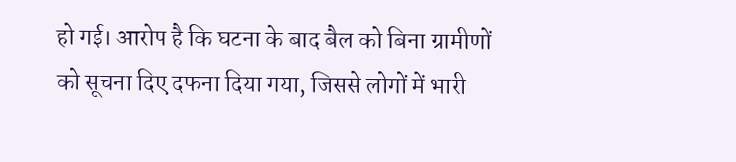हो गई। आरोप है कि घटना के बाद बैल को बिना ग्रामीणों को सूचना दिए दफना दिया गया, जिससे लोगों में भारी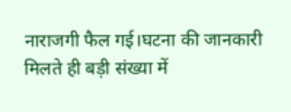नाराजगी फैल गई।घटना की जानकारी मिलते ही बड़ी संख्या में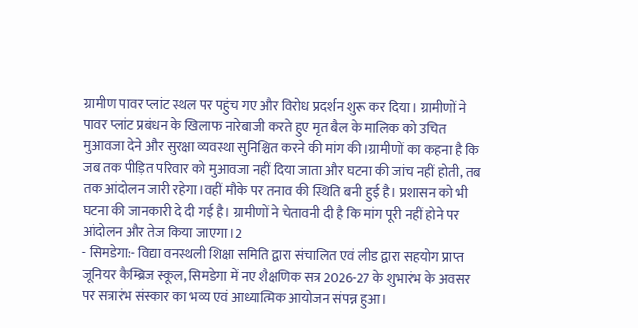ग्रामीण पावर प्लांट स्थल पर पहुंच गए और विरोध प्रदर्शन शुरू कर दिया। ग्रामीणों ने पावर प्लांट प्रबंधन के खिलाफ नारेबाजी करते हुए मृत बैल के मालिक को उचित मुआवजा देने और सुरक्षा व्यवस्था सुनिश्चित करने की मांग की।ग्रामीणों का कहना है कि जब तक पीड़ित परिवार को मुआवजा नहीं दिया जाता और घटना की जांच नहीं होती, तब तक आंदोलन जारी रहेगा।वहीं मौके पर तनाव की स्थिति बनी हुई है। प्रशासन को भी घटना की जानकारी दे दी गई है। ग्रामीणों ने चेतावनी दी है कि मांग पूरी नहीं होने पर आंदोलन और तेज किया जाएगा।2
- सिमडेगा:- विद्या वनस्थली शिक्षा समिति द्वारा संचालित एवं लीड द्वारा सहयोग प्राप्त जूनियर कैम्ब्रिज स्कूल, सिमडेगा में नए शैक्षणिक सत्र 2026-27 के शुभारंभ के अवसर पर सत्रारंभ संस्कार का भव्य एवं आध्यात्मिक आयोजन संपन्न हुआ।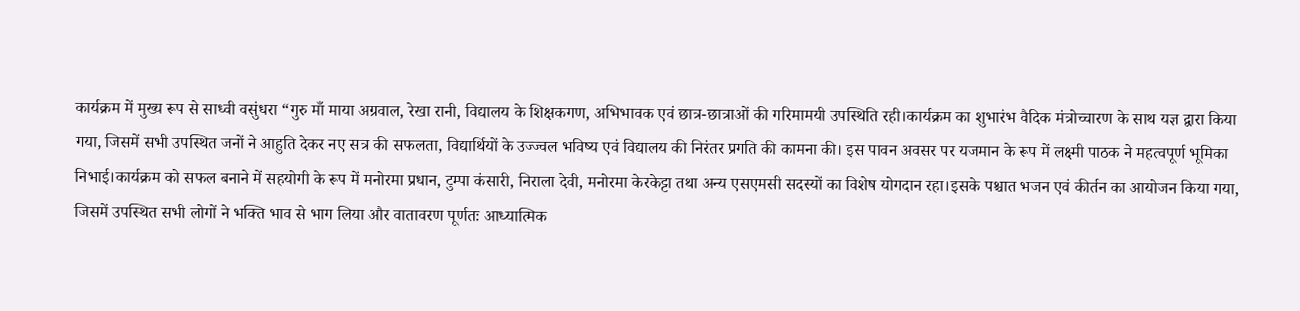कार्यक्रम में मुख्य रूप से साध्वी वसुंधरा “गुरु माँ माया अग्रवाल, रेखा रानी, विद्यालय के शिक्षकगण, अभिभावक एवं छात्र-छात्राओं की गरिमामयी उपस्थिति रही।कार्यक्रम का शुभारंभ वैदिक मंत्रोच्चारण के साथ यज्ञ द्वारा किया गया, जिसमें सभी उपस्थित जनों ने आहुति देकर नए सत्र की सफलता, विद्यार्थियों के उज्ज्वल भविष्य एवं विद्यालय की निरंतर प्रगति की कामना की। इस पावन अवसर पर यजमान के रूप में लक्ष्मी पाठक ने महत्वपूर्ण भूमिका निभाई।कार्यक्रम को सफल बनाने में सहयोगी के रूप में मनोरमा प्रधान, टुम्पा कंसारी, निराला देवी, मनोरमा केरकेट्टा तथा अन्य एसएमसी सदस्यों का विशेष योगदान रहा।इसके पश्चात भजन एवं कीर्तन का आयोजन किया गया, जिसमें उपस्थित सभी लोगों ने भक्ति भाव से भाग लिया और वातावरण पूर्णतः आध्यात्मिक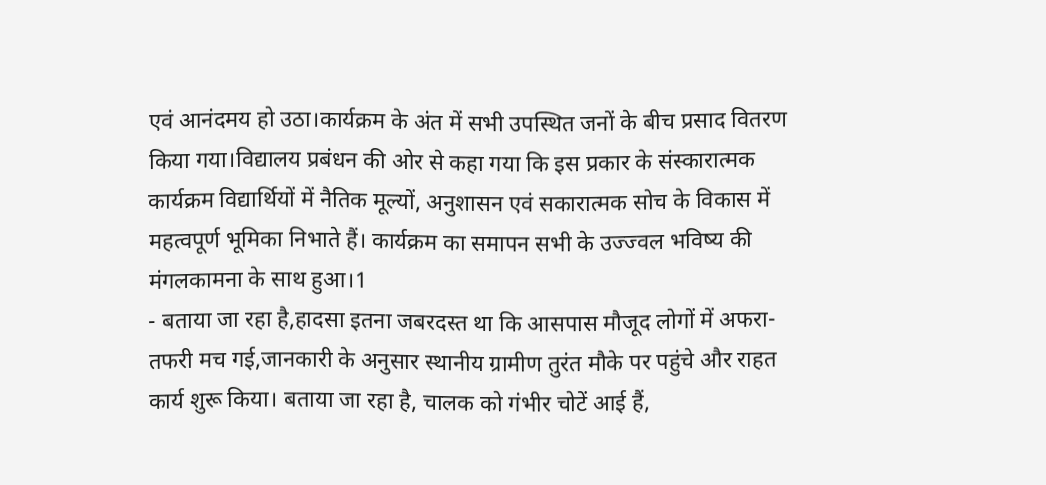एवं आनंदमय हो उठा।कार्यक्रम के अंत में सभी उपस्थित जनों के बीच प्रसाद वितरण किया गया।विद्यालय प्रबंधन की ओर से कहा गया कि इस प्रकार के संस्कारात्मक कार्यक्रम विद्यार्थियों में नैतिक मूल्यों, अनुशासन एवं सकारात्मक सोच के विकास में महत्वपूर्ण भूमिका निभाते हैं। कार्यक्रम का समापन सभी के उज्ज्वल भविष्य की मंगलकामना के साथ हुआ।1
- बताया जा रहा है,हादसा इतना जबरदस्त था कि आसपास मौजूद लोगों में अफरा-तफरी मच गई,जानकारी के अनुसार स्थानीय ग्रामीण तुरंत मौके पर पहुंचे और राहत कार्य शुरू किया। बताया जा रहा है, चालक को गंभीर चोटें आई हैं,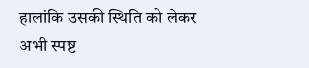हालांकि उसकी स्थिति को लेकर अभी स्पष्ट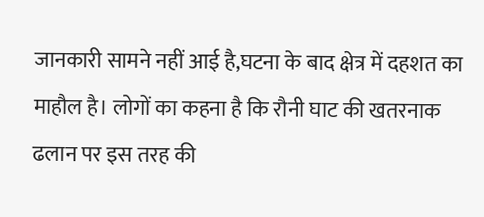जानकारी सामने नहीं आई है,घटना के बाद क्षेत्र में दहशत का माहौल है। लोगों का कहना है कि रौनी घाट की खतरनाक ढलान पर इस तरह की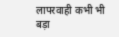लापरवाही कभी भी बड़ा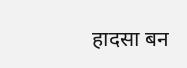हादसा बन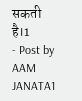सकती है।1
- Post by AAM JANATA1